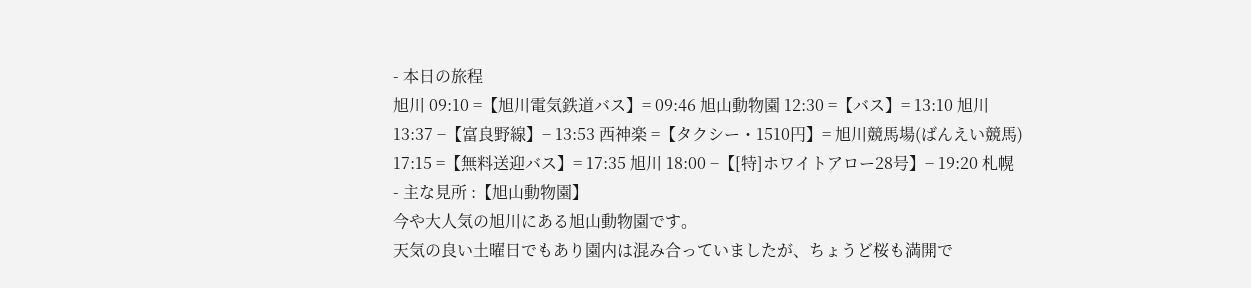- 本日の旅程
旭川 09:10 =【旭川電気鉄道バス】= 09:46 旭山動物園 12:30 =【バス】= 13:10 旭川
13:37 −【富良野線】− 13:53 西神楽 =【タクシー・1510円】= 旭川競馬場(ばんえい競馬)
17:15 =【無料送迎バス】= 17:35 旭川 18:00 −【[特]ホワイトアロー28号】− 19:20 札幌
- 主な見所 :【旭山動物園】
今や大人気の旭川にある旭山動物園です。
天気の良い土曜日でもあり園内は混み合っていましたが、ちょうど桜も満開で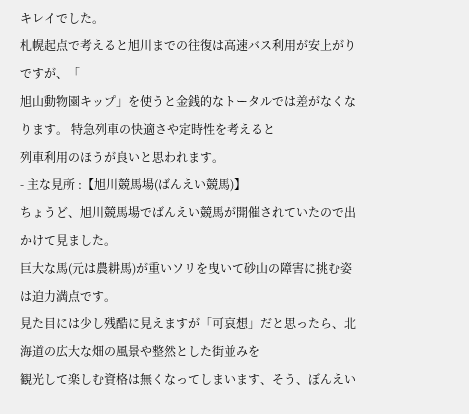キレイでした。
札幌起点で考えると旭川までの往復は高速バス利用が安上がりですが、「
旭山動物園キップ」を使うと金銭的なトータルでは差がなくなります。 特急列車の快適さや定時性を考えると
列車利用のほうが良いと思われます。
- 主な見所 :【旭川競馬場(ばんえい競馬)】
ちょうど、旭川競馬場でばんえい競馬が開催されていたので出かけて見ました。
巨大な馬(元は農耕馬)が重いソリを曳いて砂山の障害に挑む姿は迫力満点です。
見た目には少し残酷に見えますが「可哀想」だと思ったら、北海道の広大な畑の風景や整然とした街並みを
観光して楽しむ資格は無くなってしまいます、そう、ぼんえい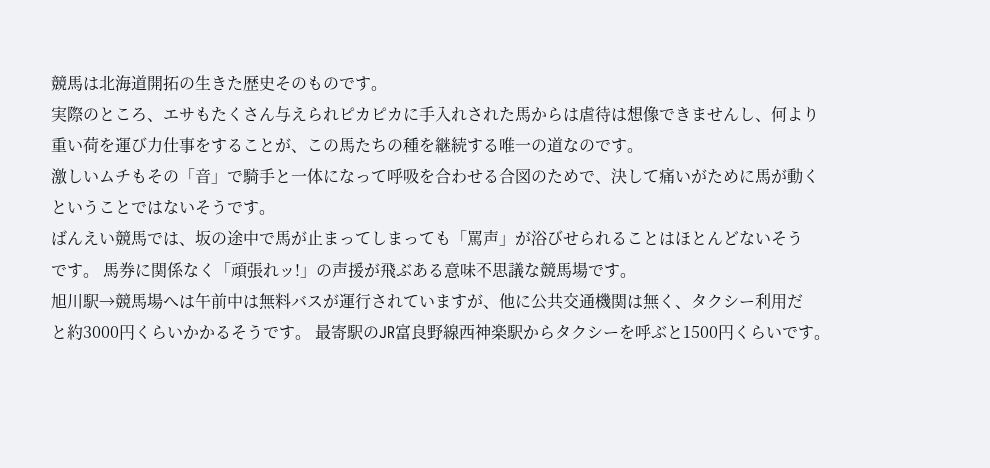競馬は北海道開拓の生きた歴史そのものです。
実際のところ、エサもたくさん与えられピカピカに手入れされた馬からは虐待は想像できませんし、何より
重い荷を運び力仕事をすることが、この馬たちの種を継続する唯一の道なのです。
激しいムチもその「音」で騎手と一体になって呼吸を合わせる合図のためで、決して痛いがために馬が動く
ということではないそうです。
ばんえい競馬では、坂の途中で馬が止まってしまっても「罵声」が浴びせられることはほとんどないそう
です。 馬券に関係なく「頑張れッ!」の声援が飛ぶある意味不思議な競馬場です。
旭川駅→競馬場へは午前中は無料バスが運行されていますが、他に公共交通機関は無く、タクシー利用だ
と約3000円くらいかかるそうです。 最寄駅のJR富良野線西神楽駅からタクシーを呼ぶと1500円くらいです。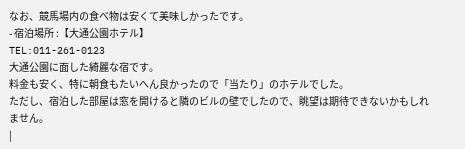なお、競馬場内の食べ物は安くて美味しかったです。
- 宿泊場所 :【大通公園ホテル】
TEL:011-261-0123
大通公園に面した綺麗な宿です。
料金も安く、特に朝食もたいへん良かったので「当たり」のホテルでした。
ただし、宿泊した部屋は窓を開けると隣のビルの壁でしたので、眺望は期待できないかもしれません。
|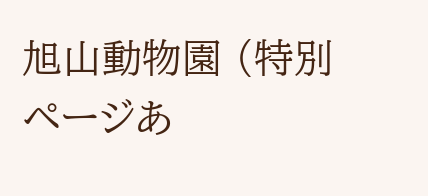旭山動物園 (特別ページあ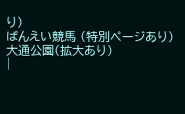り)
ばんえい競馬 (特別ページあり)
大通公園(拡大あり)
|